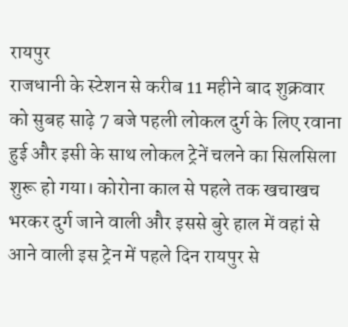रायपुर
राजधानी के स्टेशन से करीब 11 महीने बाद शुक्रवार को सुबह साढ़े 7 बजे पहली लोकल दुर्ग के लिए रवाना हुई और इसी के साथ लोकल ट्रेनें चलने का सिलसिला शुरू हो गया। कोरोना काल से पहले तक खचाखच भरकर दुर्ग जाने वाली और इससे बुरे हाल में वहां से आने वाली इस ट्रेन में पहले दिन रायपुर से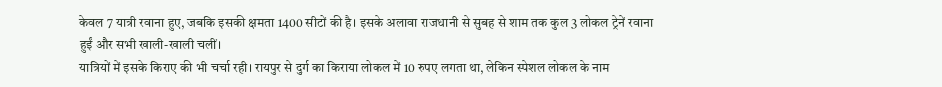केवल 7 यात्री रवाना हुए, जबकि इसकी क्षमता 1400 सीटों की है। इसके अलावा राजधानी से सुबह से शाम तक कुल 3 लोकल ट्रेनें रवाना हुईं और सभी खाली-खाली चलीं।
यात्रियों में इसके किराए की भी चर्चा रही। रायपुर से दुर्ग का किराया लोकल में 10 रुपए लगता था, लेकिन स्पेशल लोकल के नाम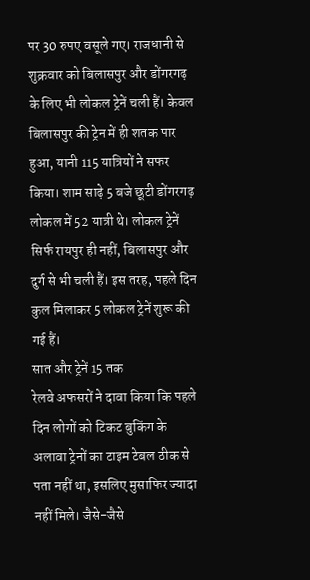पर 30 रुपए वसूले गए। राजधानी से शुक्रवार को बिलासपुर और डोंगरगढ़ के लिए भी लोकल ट्रेनें चली हैं। केवल बिलासपुर की ट्रेन में ही शतक पार हुआ, यानी 115 यात्रियों ने सफर किया। शाम साढ़े 5 बजे छूटी डोंगरगढ़ लोकल में 52 यात्री थे। लोकल ट्रेनें सिर्फ रायपुर ही नहीं, बिलासपुर और दुर्ग से भी चली हैं। इस तरह, पहले दिन कुल मिलाकर 5 लोकल ट्रेनें शुरू की गई हैं।
सात और ट्रेनें 15 तक
रेलवे अफसरों ने दावा किया कि पहले दिन लोगों को टिकट बुकिंग के अलावा ट्रेनों का टाइम टेबल ठीक से पता नहीं था, इसलिए मुसाफिर ज्यादा नहीं मिले। जैसे-जैसे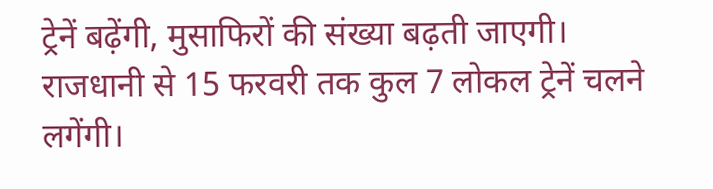ट्रेनें बढ़ेंगी, मुसाफिरों की संख्या बढ़ती जाएगी। राजधानी से 15 फरवरी तक कुल 7 लोकल ट्रेनें चलने लगेंगी।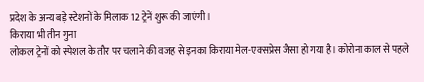प्रदेश के अन्य बड़े स्टेशनों के मिलाक 12 ट्रेनें शुरू की जाएंगी।
किराया भी तीन गुना
लोकल ट्रेनों को स्पेशल के तौर पर चलाने की वजह से इनका किराया मेल-एक्सप्रेस जैसा हो गया है। कोरोना काल से पहले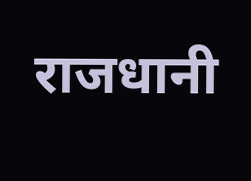राजधानी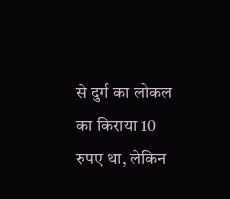से दुर्ग का लोकल का किराया 10 रुपए था, लेकिन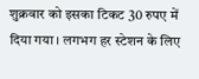शुक्रवार को इसका टिकट 30 रुपए में दिया गया। लगभग हर स्टेशन के लिए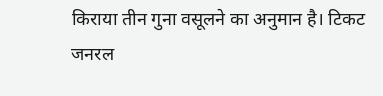किराया तीन गुना वसूलने का अनुमान है। टिकट जनरल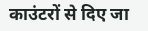काउंटरों से दिए जा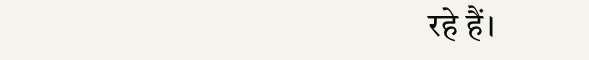रहे हैं।